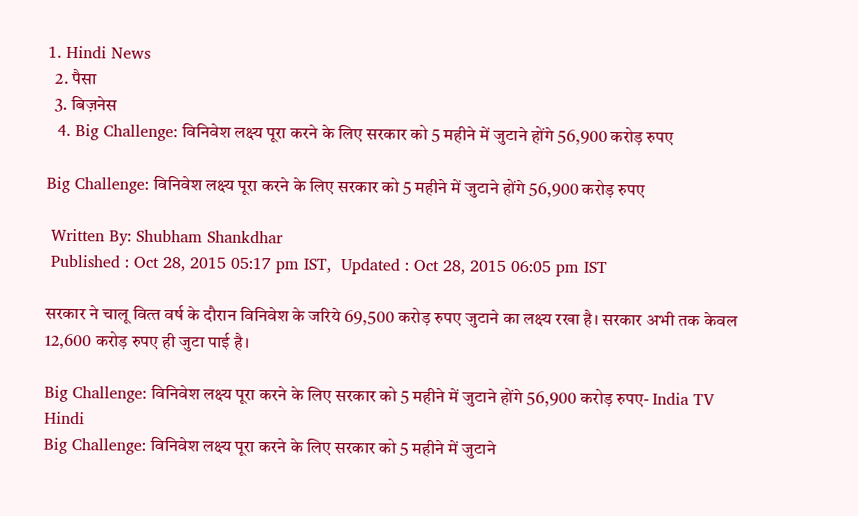1. Hindi News
  2. पैसा
  3. बिज़नेस
  4. Big Challenge: विनिवेश लक्ष्‍य पूरा करने के लिए सरकार को 5 महीने में जुटाने होंगे 56,900 करोड़ रुपए

Big Challenge: विनिवेश लक्ष्‍य पूरा करने के लिए सरकार को 5 महीने में जुटाने होंगे 56,900 करोड़ रुपए

 Written By: Shubham Shankdhar
 Published : Oct 28, 2015 05:17 pm IST,  Updated : Oct 28, 2015 06:05 pm IST

सरकार ने चालू वित्‍त वर्ष के दौरान विनिवेश के जरिये 69,500 करोड़ रुपए जुटाने का लक्ष्‍य रखा है। सरकार अभी तक केवल 12,600 करोड़ रुपए ही जुटा पाई है।

Big Challenge: विनिवेश लक्ष्‍य पूरा करने के लिए सरकार को 5 महीने में जुटाने होंगे 56,900 करोड़ रुपए- India TV Hindi
Big Challenge: विनिवेश लक्ष्‍य पूरा करने के लिए सरकार को 5 महीने में जुटाने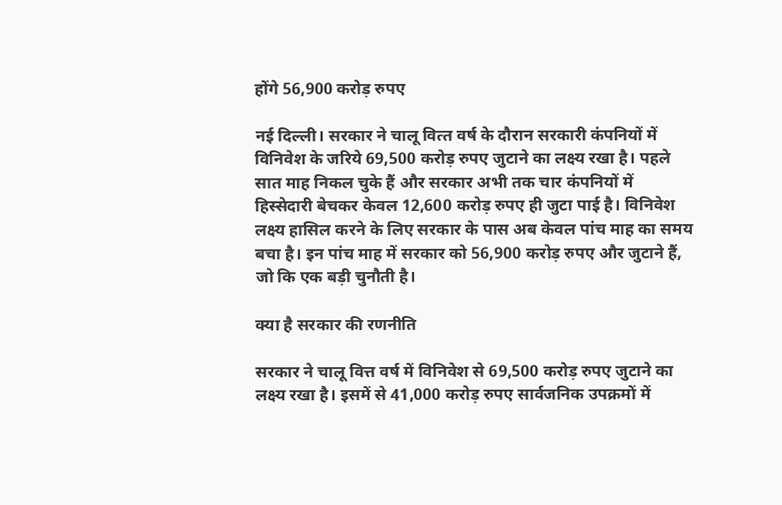होंगे 56,900 करोड़ रुपए

नई दिल्‍ली। सरकार ने चालू वित्‍त वर्ष के दौरान सरकारी कंपनियों में विनिवेश के जरिये 69,500 करोड़ रुपए जुटाने का लक्ष्‍य रखा है। पहले सात माह निकल चुके हैं और सरकार अभी तक चार कंपनियों में हिस्‍सेदारी बेचकर केवल 12,600 करोड़ रुपए ही जुटा पाई है। विनिवेश लक्ष्‍य हासिल करने के लिए सरकार के पास अब केवल पांच माह का समय बचा है। इन पांच माह में सरकार को 56,900 करोड़ रुपए और जुटाने हैं, जो कि एक बड़ी चुनौती है।

क्‍या है सरकार की रणनीति

सरकार ने चालू वित्त वर्ष में विनिवेश से 69,500 करोड़ रुपए जुटाने का लक्ष्य रखा है। इसमें से 41,000 करोड़ रुपए सार्वजनिक उपक्रमों में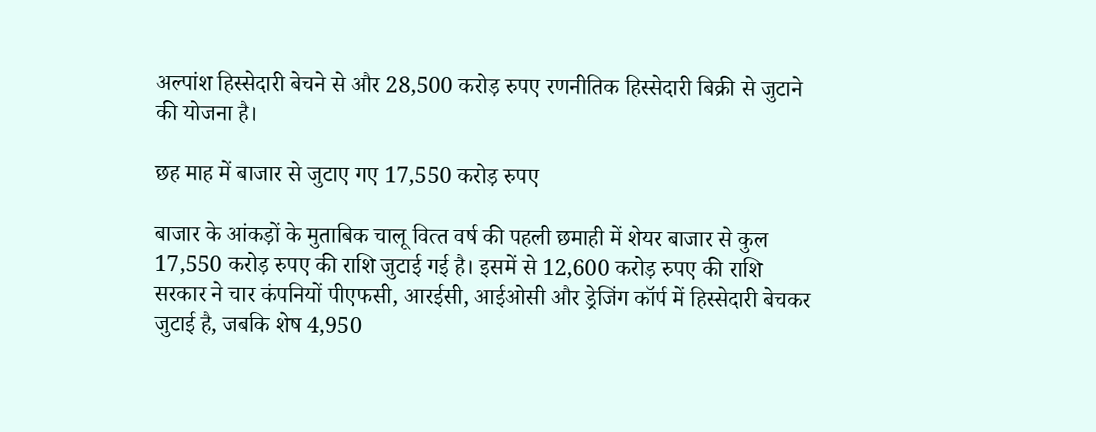अल्पांश हिस्सेदारी बेचने से और 28,500 करोड़ रुपए रणनीतिक हिस्सेदारी बिक्री से जुटाने की योजना है।

छह माह में बाजार से जुटाए गए 17,550 करोड़ रुपए

बाजार के आंकड़ों के मुताबिक चालू वित्‍त वर्ष की पहली छमाही में शेयर बाजार से कुल 17,550 करोड़ रुपए की राशि जुटाई गई है। इसमें से 12,600 करोड़ रुपए की राशि सरकार ने चार कंपनियों पीएफसी, आरईसी, आईओसी और ड्रेजिंग कॉर्प में हिस्‍सेदारी बेचकर जुटाई है, जबकि शेष 4,950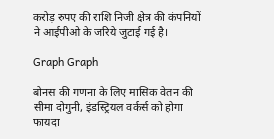करोड़ रुपए की राशि निजी क्षेत्र की कंपनियों ने आईपीओ के जरिये जुटाई गई है।

Graph Graph

बोनस की गणना के लिए मासिक वेतन की सीमा दोगुनी, इंडस्ट्रियल वर्कर्स को होगा फायदा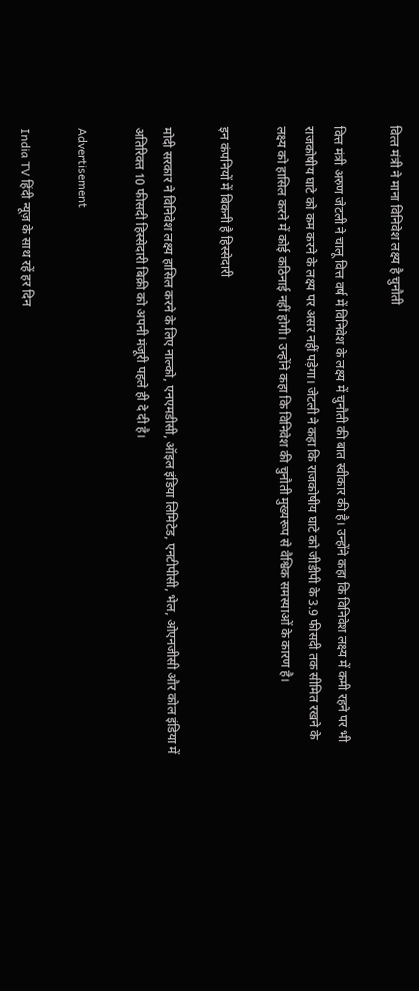वित्‍त मंत्री ने माना विनिवेश लक्ष्‍य है चुनौती

वित्त मंत्री अरुण जेटली ने चालू वित्त वर्ष में विनिवेश के लक्ष्य में चुनौती की बात स्वीकार की है। उन्‍होंने कहा कि विनिवेश लक्ष्‍य में कमी रहने पर भी राजकोषीय घाटे को कम करने के लक्ष्य पर असर नहीं पड़ेगा। जेटली ने कहा कि राजकोषीय घाटे को जीडीपी के 3.9 फीसदी तक सीमित रखने के लक्ष्‍य को हासिल करने में कोई कठिनाई नहीं होगी। उन्‍होंने कहा कि विनिवेश की चुनौती मुख्‍यरूप से वैश्विक समस्‍याओं के कारण है।

इन कंपनियों में बिकनी है हिस्‍सेदारी

मोदी सरकार ने विनिवेश लक्ष्‍य हासिल करने के लिए नाल्‍को, एनएमडीसी, ऑइल इंडिया लिमिटेड, एनटीपीसी, भेल, ओएनजीसी और कोल इंडिया में अतिरिक्‍त 10 फीसदी हिस्‍सेदारी बिक्री को अपनी मंजूरी पहले ही दे दी है।

Advertisement

India TV हिंदी न्यूज़ के साथ रहें हर दिन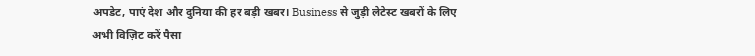अपडेट, पाएं देश और दुनिया की हर बड़ी खबर। Business से जुड़ी लेटेस्ट खबरों के लिए अभी विज़िट करें पैसा